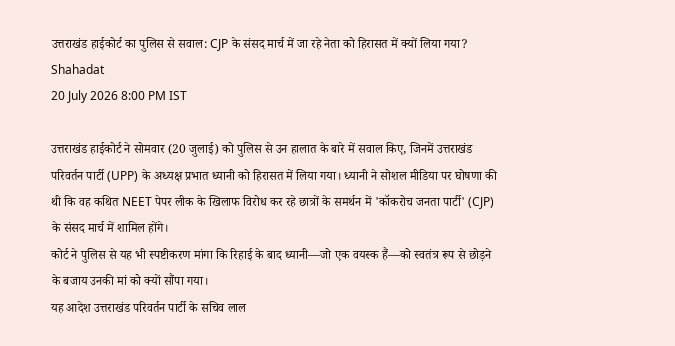उत्तराखंड हाईकोर्ट का पुलिस से सवाल: CJP के संसद मार्च में जा रहे नेता को हिरासत में क्यों लिया गया?
Shahadat
20 July 2026 8:00 PM IST

उत्तराखंड हाईकोर्ट ने सोमवार (20 जुलाई) को पुलिस से उन हालात के बारे में सवाल किए, जिनमें उत्तराखंड परिवर्तन पार्टी (UPP) के अध्यक्ष प्रभात ध्यानी को हिरासत में लिया गया। ध्यानी ने सोशल मीडिया पर घोषणा की थी कि वह कथित NEET पेपर लीक के खिलाफ विरोध कर रहे छात्रों के समर्थन में 'कॉकरोच जनता पार्टी' (CJP) के संसद मार्च में शामिल होंगे।
कोर्ट ने पुलिस से यह भी स्पष्टीकरण मांगा कि रिहाई के बाद ध्यानी—जो एक वयस्क हैं—को स्वतंत्र रूप से छोड़ने के बजाय उनकी मां को क्यों सौंपा गया।
यह आदेश उत्तराखंड परिवर्तन पार्टी के सचिव लाल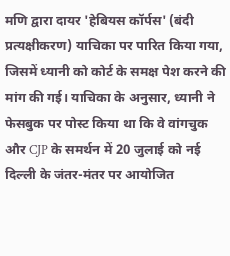मणि द्वारा दायर 'हेबियस कॉर्पस' (बंदी प्रत्यक्षीकरण) याचिका पर पारित किया गया, जिसमें ध्यानी को कोर्ट के समक्ष पेश करने की मांग की गई। याचिका के अनुसार, ध्यानी ने फेसबुक पर पोस्ट किया था कि वे वांगचुक और CJP के समर्थन में 20 जुलाई को नई दिल्ली के जंतर-मंतर पर आयोजित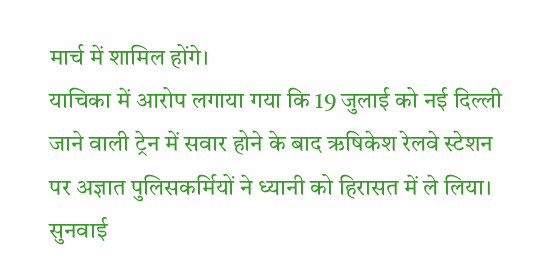मार्च में शामिल होंगे।
याचिका में आरोप लगाया गया कि 19 जुलाई को नई दिल्ली जाने वाली ट्रेन में सवार होने के बाद ऋषिकेश रेलवे स्टेशन पर अज्ञात पुलिसकर्मियों ने ध्यानी को हिरासत में ले लिया।
सुनवाई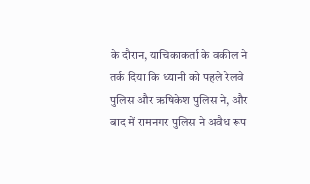के दौरान, याचिकाकर्ता के वकील ने तर्क दिया कि ध्यानी को पहले रेलवे पुलिस और ऋषिकेश पुलिस ने, और बाद में रामनगर पुलिस ने अवैध रूप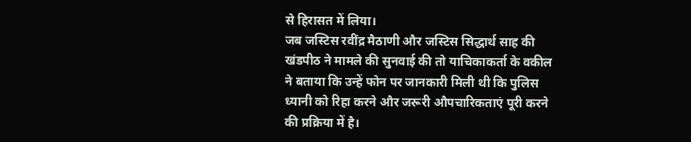से हिरासत में लिया।
जब जस्टिस रवींद्र मैठाणी और जस्टिस सिद्धार्थ साह की खंडपीठ ने मामले की सुनवाई की तो याचिकाकर्ता के वकील ने बताया कि उन्हें फोन पर जानकारी मिली थी कि पुलिस ध्यानी को रिहा करने और जरूरी औपचारिकताएं पूरी करने की प्रक्रिया में है।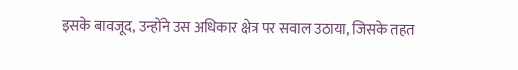इसके बावजूद, उन्होंने उस अधिकार क्षेत्र पर सवाल उठाया, जिसके तहत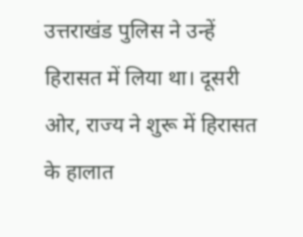उत्तराखंड पुलिस ने उन्हें हिरासत में लिया था। दूसरी ओर, राज्य ने शुरू में हिरासत के हालात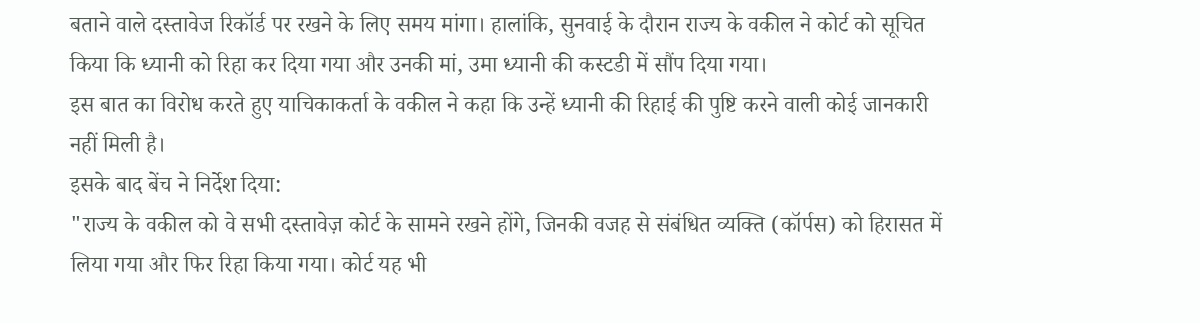बताने वाले दस्तावेज रिकॉर्ड पर रखने के लिए समय मांगा। हालांकि, सुनवाई के दौरान राज्य के वकील ने कोर्ट को सूचित किया कि ध्यानी को रिहा कर दिया गया और उनकी मां, उमा ध्यानी की कस्टडी में सौंप दिया गया।
इस बात का विरोध करते हुए याचिकाकर्ता के वकील ने कहा कि उन्हें ध्यानी की रिहाई की पुष्टि करने वाली कोई जानकारी नहीं मिली है।
इसके बाद बेंच ने निर्देश दिया:
"राज्य के वकील को वे सभी दस्तावेज़ कोर्ट के सामने रखने होंगे, जिनकी वजह से संबंधित व्यक्ति (कॉर्पस) को हिरासत में लिया गया और फिर रिहा किया गया। कोर्ट यह भी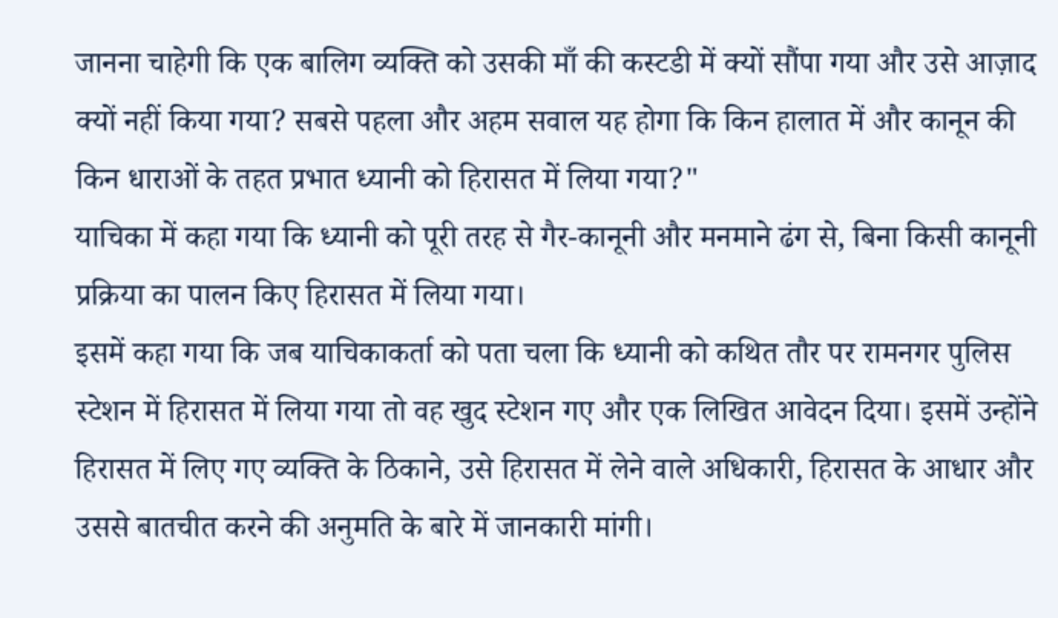जानना चाहेगी कि एक बालिग व्यक्ति को उसकी माँ की कस्टडी में क्यों सौंपा गया और उसे आज़ाद क्यों नहीं किया गया? सबसे पहला और अहम सवाल यह होगा कि किन हालात में और कानून की किन धाराओं के तहत प्रभात ध्यानी को हिरासत में लिया गया?"
याचिका में कहा गया कि ध्यानी को पूरी तरह से गैर-कानूनी और मनमाने ढंग से, बिना किसी कानूनी प्रक्रिया का पालन किए हिरासत में लिया गया।
इसमें कहा गया कि जब याचिकाकर्ता को पता चला कि ध्यानी को कथित तौर पर रामनगर पुलिस स्टेशन में हिरासत में लिया गया तो वह खुद स्टेशन गए और एक लिखित आवेदन दिया। इसमें उन्होंने हिरासत में लिए गए व्यक्ति के ठिकाने, उसे हिरासत में लेने वाले अधिकारी, हिरासत के आधार और उससे बातचीत करने की अनुमति के बारे में जानकारी मांगी।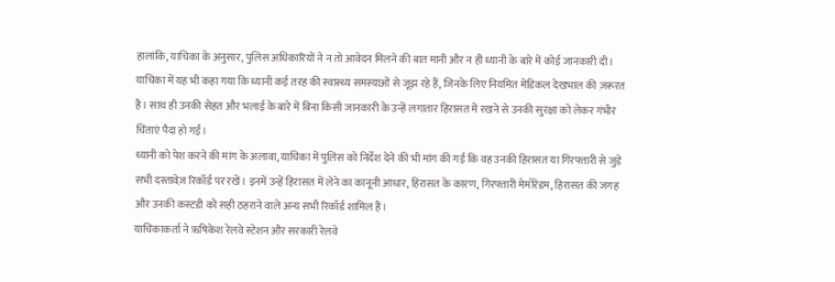हालांकि, याचिका के अनुसार, पुलिस अधिकारियों ने न तो आवेदन मिलने की बात मानी और न ही ध्यानी के बारे में कोई जानकारी दी।
याचिका में यह भी कहा गया कि ध्यानी कई तरह की स्वास्थ्य समस्याओं से जूझ रहे हैं, जिनके लिए नियमित मेडिकल देखभाल की ज़रूरत है। साथ ही उनकी सेहत और भलाई के बारे में बिना किसी जानकारी के उन्हें लगातार हिरासत में रखने से उनकी सुरक्षा को लेकर गंभीर चिंताएं पैदा हो गईं।
ध्यानी को पेश करने की मांग के अलावा, याचिका में पुलिस को निर्देश देने की भी मांग की गई कि वह उनकी हिरासत या गिरफ्तारी से जुड़े सभी दस्तावेज़ रिकॉर्ड पर रखें। इनमें उन्हें हिरासत में लेने का कानूनी आधार, हिरासत के कारण, गिरफ्तारी मेमोरेंडम, हिरासत की जगह और उनकी कस्टडी को सही ठहराने वाले अन्य सभी रिकॉर्ड शामिल हैं।
याचिकाकर्ता ने ऋषिकेश रेलवे स्टेशन और सरकारी रेलवे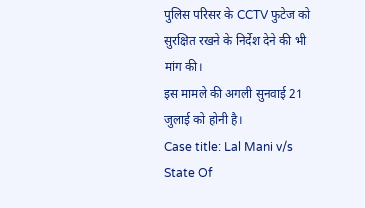पुलिस परिसर के CCTV फुटेज को सुरक्षित रखने के निर्देश देने की भी मांग की।
इस मामले की अगली सुनवाई 21 जुलाई को होनी है।
Case title: Lal Mani v/s State Of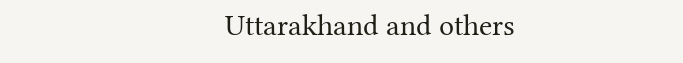Uttarakhand and others